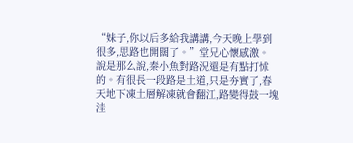“妹子,你以后多給我講講,今天晚上學到很多,思路也開闊了。”堂兄心懷感激。
說是那么說,秦小魚對路況還是有點打怵的。有很長一段路是土道,只是夯實了,春天地下凍土層解凍就會翻江,路變得鼓一塊洼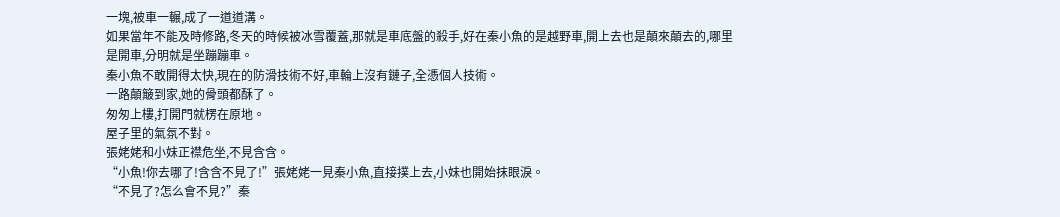一塊,被車一輾,成了一道道溝。
如果當年不能及時修路,冬天的時候被冰雪覆蓋,那就是車底盤的殺手,好在秦小魚的是越野車,開上去也是顛來顛去的,哪里是開車,分明就是坐蹦蹦車。
秦小魚不敢開得太快,現在的防滑技術不好,車輪上沒有鏈子,全憑個人技術。
一路顛簸到家,她的骨頭都酥了。
匆匆上樓,打開門就楞在原地。
屋子里的氣氛不對。
張姥姥和小妹正襟危坐,不見含含。
“小魚!你去哪了!含含不見了!”張姥姥一見秦小魚,直接撲上去,小妹也開始抹眼淚。
“不見了?怎么會不見?”秦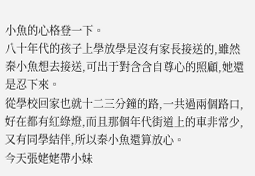小魚的心格登一下。
八十年代的孩子上學放學是沒有家長接送的,雖然秦小魚想去接送,可出于對含含自尊心的照顧,她還是忍下來。
從學校回家也就十二三分鐘的路,一共過兩個路口,好在都有紅綠燈,而且那個年代街道上的車非常少,又有同學結伴,所以秦小魚還算放心。
今天張姥姥帶小妹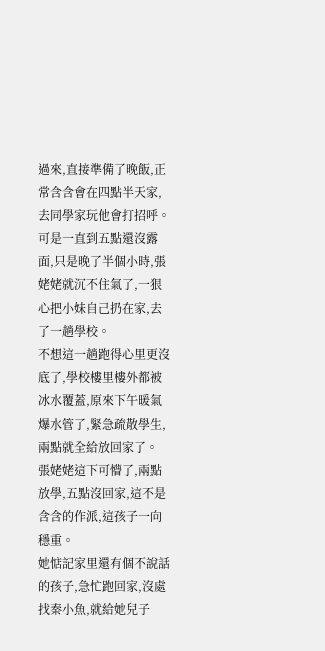過來,直接準備了晚飯,正常含含會在四點半天家,去同學家玩他會打招呼。
可是一直到五點還沒露面,只是晚了半個小時,張姥姥就沉不住氣了,一狠心把小妹自己扔在家,去了一趟學校。
不想這一趟跑得心里更沒底了,學校樓里樓外都被冰水覆蓋,原來下午暖氣爆水管了,緊急疏散學生,兩點就全給放回家了。
張姥姥這下可懵了,兩點放學,五點沒回家,這不是含含的作派,這孩子一向穩重。
她惦記家里還有個不說話的孩子,急忙跑回家,沒處找秦小魚,就給她兒子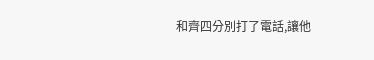和齊四分別打了電話,讓他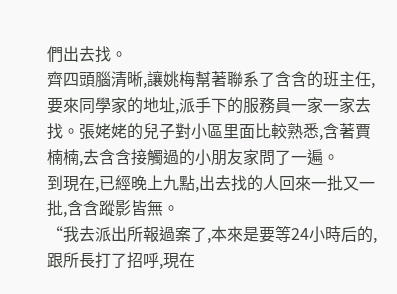們出去找。
齊四頭腦清晰,讓姚梅幫著聯系了含含的班主任,要來同學家的地址,派手下的服務員一家一家去找。張姥姥的兒子對小區里面比較熟悉,含著賈楠楠,去含含接觸過的小朋友家問了一遍。
到現在,已經晚上九點,出去找的人回來一批又一批,含含蹤影皆無。
“我去派出所報過案了,本來是要等24小時后的,跟所長打了招呼,現在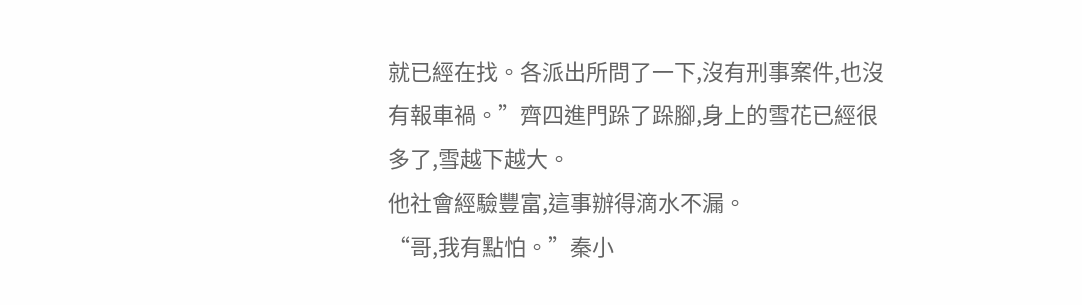就已經在找。各派出所問了一下,沒有刑事案件,也沒有報車禍。”齊四進門跺了跺腳,身上的雪花已經很多了,雪越下越大。
他社會經驗豐富,這事辦得滴水不漏。
“哥,我有點怕。”秦小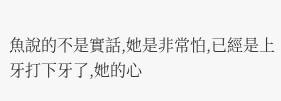魚說的不是實話,她是非常怕,已經是上牙打下牙了,她的心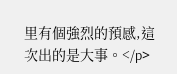里有個強烈的預感,這次出的是大事。</p>